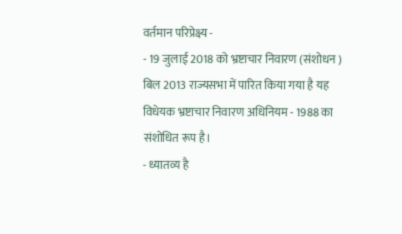वर्तमान परिप्रेक्ष्य -
- 19 जुलाई 2018 को भ्रष्टाचार निवारण (संशोधन ) बिल 2013 राज्यसभा में पारित किया गया है यह विधेयक भ्रष्टाचार निवारण अधिनियम - 1988 का संशोधित रूप है।
- ध्यातव्य है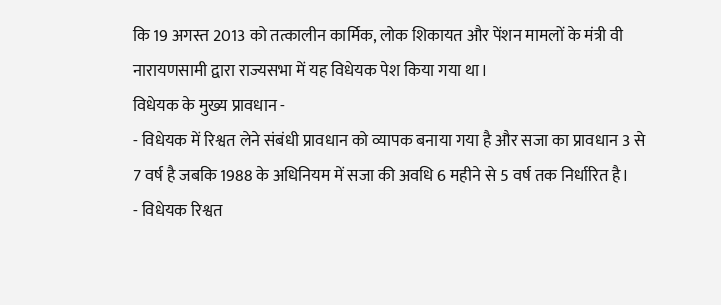कि 19 अगस्त 2013 को तत्कालीन कार्मिक, लोक शिकायत और पेंशन मामलों के मंत्री वी नारायणसामी द्वारा राज्यसभा में यह विधेयक पेश किया गया था।
विधेयक के मुख्य प्रावधान -
- विधेयक में रिश्वत लेने संबंधी प्रावधान को व्यापक बनाया गया है और सजा का प्रावधान 3 से 7 वर्ष है जबकि 1988 के अधिनियम में सजा की अवधि 6 महीने से 5 वर्ष तक निर्धारित है।
- विधेयक रिश्वत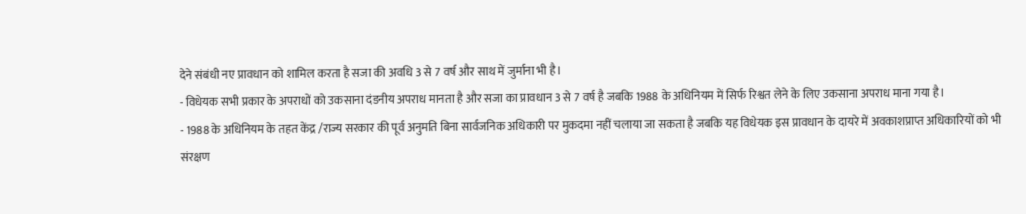देने संबंधी नए प्रावधान को शामिल करता है सजा की अवधि 3 से 7 वर्ष और साथ में जुर्माना भी है।
- विधेयक सभी प्रकार के अपराधों को उकसाना दंडनीय अपराध मानता है और सजा का प्रावधान 3 से 7 वर्ष है जबकि 1988 के अधिनियम में सिर्फ रिश्वत लेने के लिए उकसाना अपराध माना गया है।
- 1988 के अधिनियम के तहत केंद्र /राज्य सरकार की पूर्व अनुमति बिना सार्वजनिक अधिकारी पर मुकदमा नहीं चलाया जा सकता है जबकि यह विधेयक इस प्रावधान के दायरे में अवकाशप्राप्त अधिकारियों को भी संरक्षण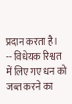प्रदान करता है।
-- विधेयक रिश्वत में लिए गए धन को जब्त करने का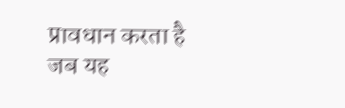प्रावधान करता है जब यह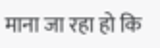माना जा रहा हो कि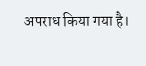अपराध किया गया है।